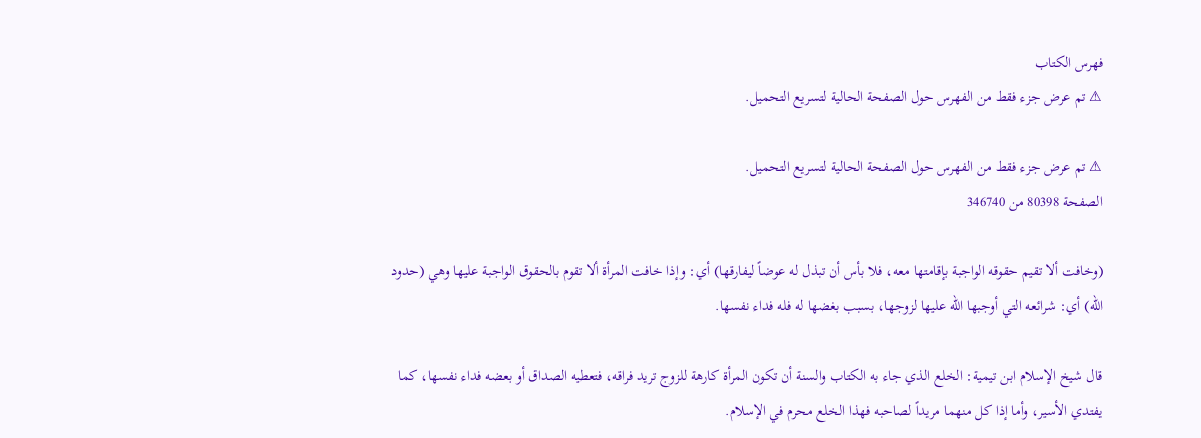فهرس الكتاب
⚠ تم عرض جزء فقط من الفهرس حول الصفحة الحالية لتسريع التحميل.

⚠ تم عرض جزء فقط من الفهرس حول الصفحة الحالية لتسريع التحميل.
الصفحة 80398 من 346740

(وخافت ألا تقيم حقوقه الواجبة بإقامتها معه، فلا بأس أن تبذل له عوضاً ليفارقها) أي: وإذا خافت المرأة ألا تقوم بالحقوق الواجبة عليها وهي (حدود الله) أي: شرائعه التي أوجبها الله عليها لزوجها، بسبب بغضها له فله فداء نفسها.

قال شيخ الإسلام ابن تيمية: الخلع الذي جاء به الكتاب والسنة أن تكون المرأة كارهة للزوج تريد فراقه، فتعطيه الصداق أو بعضه فداء نفسها، كما يفتدي الأسير، وأما إذا كل منهما مريداً لصاحبه فهذا الخلع محرم في الإسلام.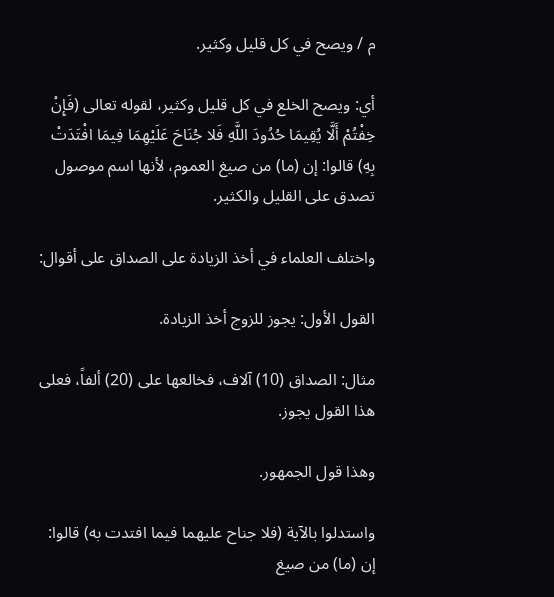م / ويصح في كل قليل وكثير.

أي: ويصح الخلع في كل قليل وكثير، لقوله تعالى (فَإِنْ خِفْتُمْ أَلَّا يُقِيمَا حُدُودَ اللَّهِ فَلا جُنَاحَ عَلَيْهِمَا فِيمَا افْتَدَتْ بِهِ) قالوا: إن (ما) من صيغ العموم، لأنها اسم موصول تصدق على القليل والكثير.

واختلف العلماء في أخذ الزيادة على الصداق على أقوال:

القول الأول: يجوز للزوج أخذ الزيادة.

مثال: الصداق (10) آلاف، فخالعها على (20) ألفاً، فعلى هذا القول يجوز.

وهذا قول الجمهور.

واستدلوا بالآية (فلا جناح عليهما فيما افتدت به) قالوا: إن (ما) من صيغ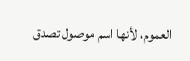العموم، لأنها اسم موصول تصدق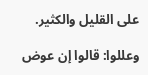على القليل والكثير.

وعللوا: قالوا إن عوض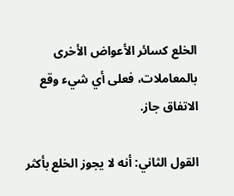الخلع كسائر الأعواض الأخرى بالمعاملات، فعلى أي شيء وقع الاتفاق جاز.

القول الثاني: أنه لا يجوز الخلع بأكثر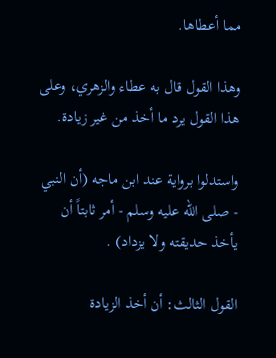مما أعطاها.

وهذا القول قال به عطاء والزهري، وعلى هذا القول يرد ما أخذ من غير زيادة.

واستدلوا برواية عند ابن ماجه (أن النبي - صلى الله عليه وسلم - أمر ثابتاً أن يأخذ حديقته ولا يزداد) .

القول الثالث: أن أخذ الزيادة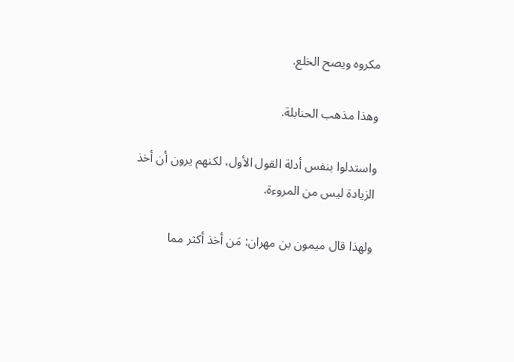مكروه ويصح الخلع.

وهذا مذهب الحنابلة.

واستدلوا بنفس أدلة القول الأول، لكنهم يرون أن أخذ الزيادة ليس من المروءة.

ولهذا قال ميمون بن مهران: مَن أخذ أكثر مما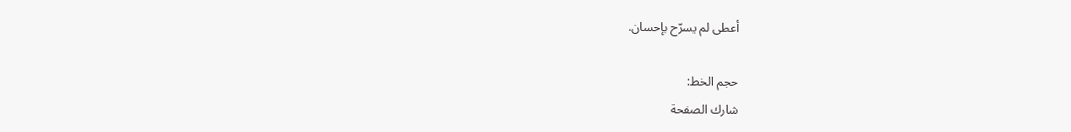أعطى لم يسرّح بإحسان.

حجم الخط:
شارك الصفحة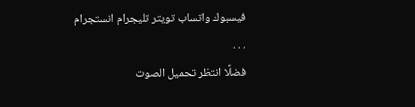فيسبوك واتساب تويتر تليجرام انستجرام
. . .
فضلًا انتظر تحميل الصوت